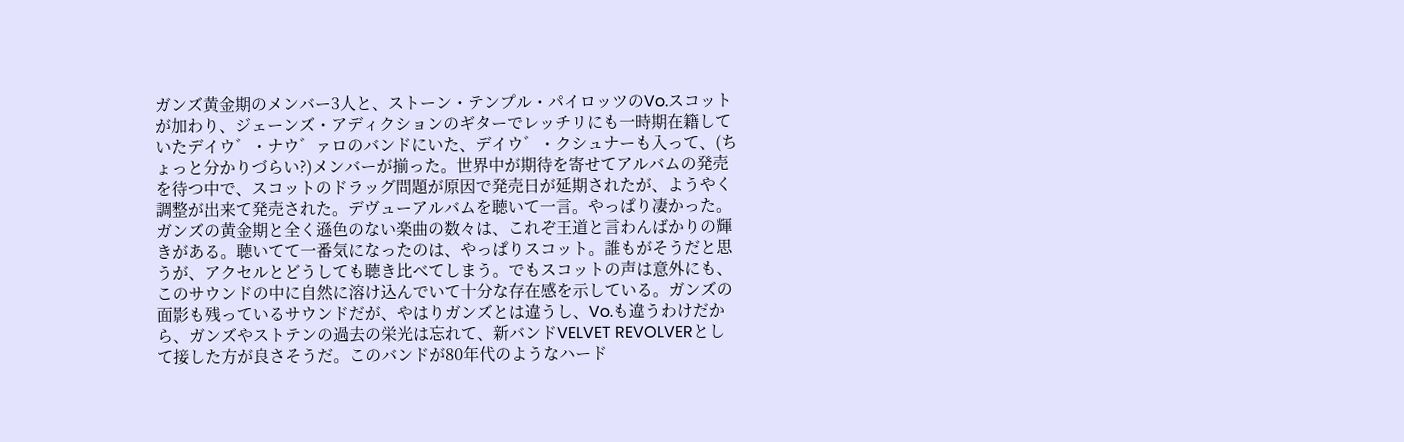ガンズ黄金期のメンバー3人と、ストーン・テンプル・パイロッツのVo.スコットが加わり、ジェーンズ・アディクションのギターでレッチリにも一時期在籍していたデイウ゛・ナウ゛ァロのバンドにいた、デイウ゛・クシュナーも入って、(ちょっと分かりづらい?)メンバーが揃った。世界中が期待を寄せてアルバムの発売を待つ中で、スコットのドラッグ問題が原因で発売日が延期されたが、ようやく調整が出来て発売された。デヴューアルバムを聴いて一言。やっぱり凄かった。ガンズの黄金期と全く遜色のない楽曲の数々は、これぞ王道と言わんばかりの輝きがある。聴いてて一番気になったのは、やっぱりスコット。誰もがそうだと思うが、アクセルとどうしても聴き比べてしまう。でもスコットの声は意外にも、このサウンドの中に自然に溶け込んでいて十分な存在感を示している。ガンズの面影も残っているサウンドだが、やはりガンズとは違うし、Vo.も違うわけだから、ガンズやストテンの過去の栄光は忘れて、新バンドVELVET REVOLVERとして接した方が良さそうだ。このバンドが80年代のようなハード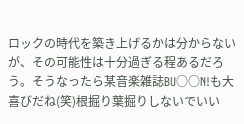ロックの時代を築き上げるかは分からないが、その可能性は十分過ぎる程あるだろう。そうなったら某音楽雑誌BU○○N!も大喜びだね(笑)根掘り葉掘りしないでいい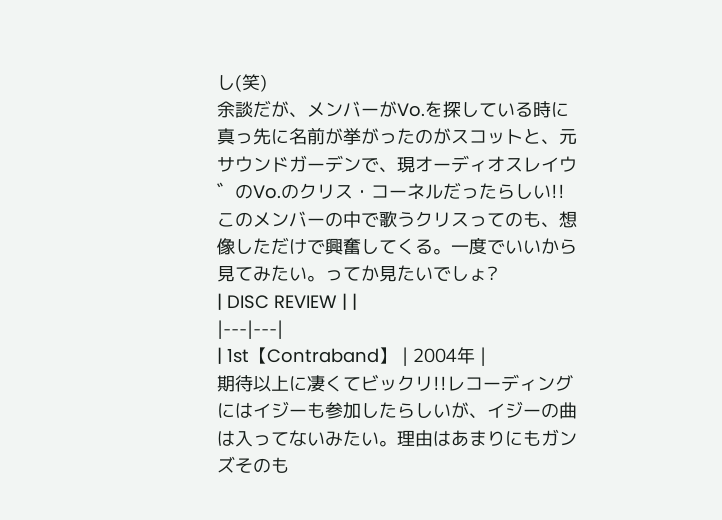し(笑)
余談だが、メンバーがVo.を探している時に真っ先に名前が挙がったのがスコットと、元サウンドガーデンで、現オーディオスレイウ゛のVo.のクリス・コーネルだったらしい!!このメンバーの中で歌うクリスってのも、想像しただけで興奮してくる。一度でいいから見てみたい。ってか見たいでしょ?
| DISC REVIEW | |
|---|---|
| 1st【Contraband】 | 2004年 |
期待以上に凄くてビックリ!!レコーディングにはイジーも参加したらしいが、イジーの曲は入ってないみたい。理由はあまりにもガンズそのも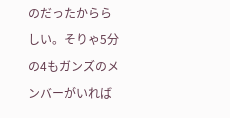のだったかららしい。そりゃ5分の4もガンズのメンバーがいれば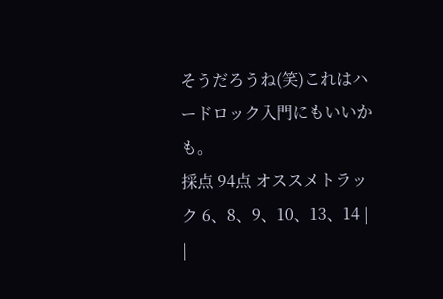そうだろうね(笑)これはハードロック入門にもいいかも。
採点 94点 オススメトラック 6、8、9、10、13、14 | |